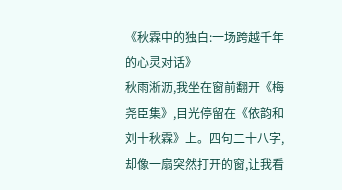《秋霖中的独白:一场跨越千年的心灵对话》
秋雨淅沥,我坐在窗前翻开《梅尧臣集》,目光停留在《依韵和刘十秋霖》上。四句二十八字,却像一扇突然打开的窗,让我看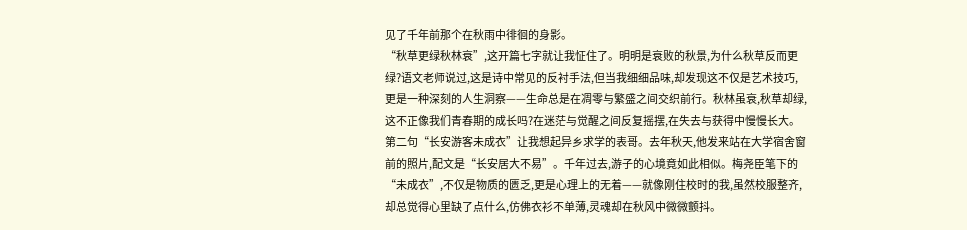见了千年前那个在秋雨中徘徊的身影。
“秋草更绿秋林衰”,这开篇七字就让我怔住了。明明是衰败的秋景,为什么秋草反而更绿?语文老师说过,这是诗中常见的反衬手法,但当我细细品味,却发现这不仅是艺术技巧,更是一种深刻的人生洞察——生命总是在凋零与繁盛之间交织前行。秋林虽衰,秋草却绿,这不正像我们青春期的成长吗?在迷茫与觉醒之间反复摇摆,在失去与获得中慢慢长大。
第二句“长安游客未成衣”让我想起异乡求学的表哥。去年秋天,他发来站在大学宿舍窗前的照片,配文是“长安居大不易”。千年过去,游子的心境竟如此相似。梅尧臣笔下的“未成衣”,不仅是物质的匮乏,更是心理上的无着——就像刚住校时的我,虽然校服整齐,却总觉得心里缺了点什么,仿佛衣衫不单薄,灵魂却在秋风中微微颤抖。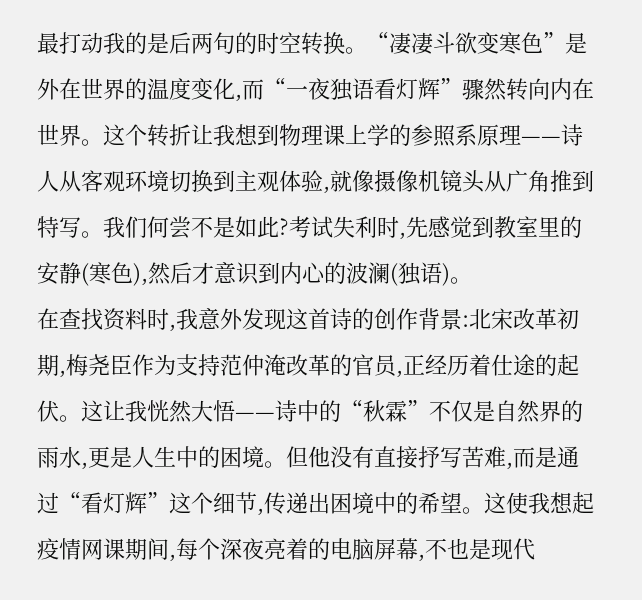最打动我的是后两句的时空转换。“凄凄斗欲变寒色”是外在世界的温度变化,而“一夜独语看灯辉”骤然转向内在世界。这个转折让我想到物理课上学的参照系原理——诗人从客观环境切换到主观体验,就像摄像机镜头从广角推到特写。我们何尝不是如此?考试失利时,先感觉到教室里的安静(寒色),然后才意识到内心的波澜(独语)。
在查找资料时,我意外发现这首诗的创作背景:北宋改革初期,梅尧臣作为支持范仲淹改革的官员,正经历着仕途的起伏。这让我恍然大悟——诗中的“秋霖”不仅是自然界的雨水,更是人生中的困境。但他没有直接抒写苦难,而是通过“看灯辉”这个细节,传递出困境中的希望。这使我想起疫情网课期间,每个深夜亮着的电脑屏幕,不也是现代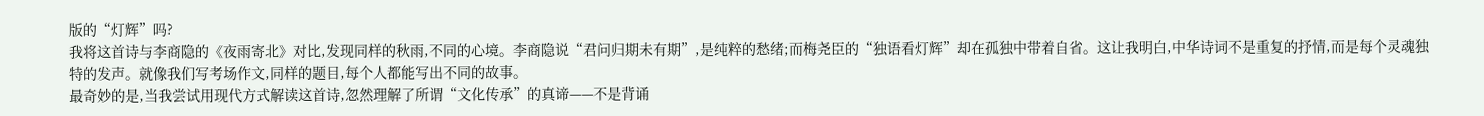版的“灯辉”吗?
我将这首诗与李商隐的《夜雨寄北》对比,发现同样的秋雨,不同的心境。李商隐说“君问归期未有期”,是纯粹的愁绪;而梅尧臣的“独语看灯辉”却在孤独中带着自省。这让我明白,中华诗词不是重复的抒情,而是每个灵魂独特的发声。就像我们写考场作文,同样的题目,每个人都能写出不同的故事。
最奇妙的是,当我尝试用现代方式解读这首诗,忽然理解了所谓“文化传承”的真谛——不是背诵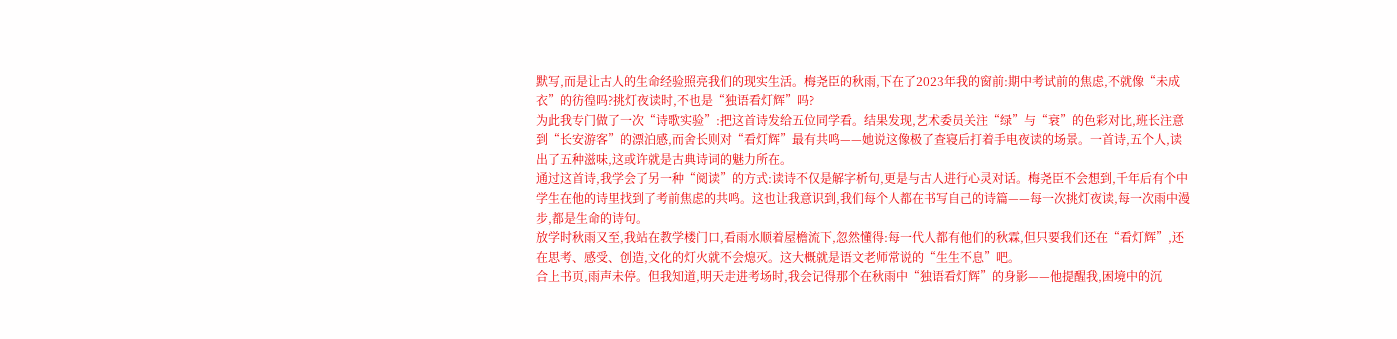默写,而是让古人的生命经验照亮我们的现实生活。梅尧臣的秋雨,下在了2023年我的窗前:期中考试前的焦虑,不就像“未成衣”的彷徨吗?挑灯夜读时,不也是“独语看灯辉”吗?
为此我专门做了一次“诗歌实验”:把这首诗发给五位同学看。结果发现,艺术委员关注“绿”与“衰”的色彩对比,班长注意到“长安游客”的漂泊感,而舍长则对“看灯辉”最有共鸣——她说这像极了查寝后打着手电夜读的场景。一首诗,五个人,读出了五种滋味,这或许就是古典诗词的魅力所在。
通过这首诗,我学会了另一种“阅读”的方式:读诗不仅是解字析句,更是与古人进行心灵对话。梅尧臣不会想到,千年后有个中学生在他的诗里找到了考前焦虑的共鸣。这也让我意识到,我们每个人都在书写自己的诗篇——每一次挑灯夜读,每一次雨中漫步,都是生命的诗句。
放学时秋雨又至,我站在教学楼门口,看雨水顺着屋檐流下,忽然懂得:每一代人都有他们的秋霖,但只要我们还在“看灯辉”,还在思考、感受、创造,文化的灯火就不会熄灭。这大概就是语文老师常说的“生生不息”吧。
合上书页,雨声未停。但我知道,明天走进考场时,我会记得那个在秋雨中“独语看灯辉”的身影——他提醒我,困境中的沉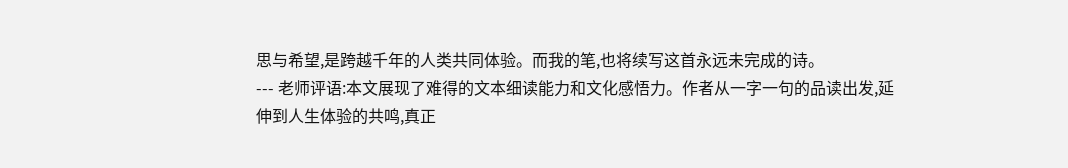思与希望,是跨越千年的人类共同体验。而我的笔,也将续写这首永远未完成的诗。
--- 老师评语:本文展现了难得的文本细读能力和文化感悟力。作者从一字一句的品读出发,延伸到人生体验的共鸣,真正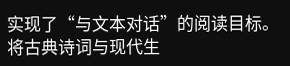实现了“与文本对话”的阅读目标。将古典诗词与现代生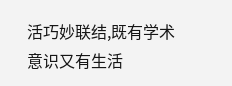活巧妙联结,既有学术意识又有生活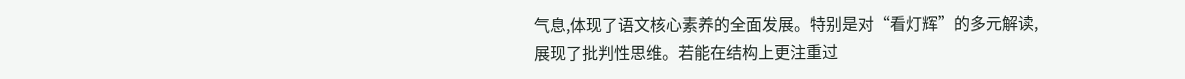气息,体现了语文核心素养的全面发展。特别是对“看灯辉”的多元解读,展现了批判性思维。若能在结构上更注重过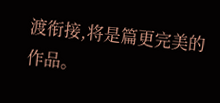渡衔接,将是篇更完美的作品。